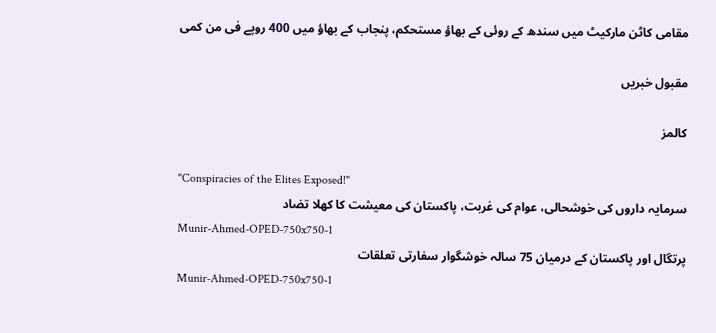مقامی کاٹن مارکیٹ میں سندھ کے روئی کے بھاؤ مستحکم، پنجاب کے بھاؤ میں 400 روپے فی من کمی

مقبول خبریں

کالمز

"Conspiracies of the Elites Exposed!"
سرمایہ داروں کی خوشحالی، عوام کی غربت، پاکستان کی معیشت کا کھلا تضاد
Munir-Ahmed-OPED-750x750-1
پرتگال اور پاکستان کے درمیان 75 سالہ خوشگوار سفارتی تعلقات
Munir-Ahmed-OPED-750x750-1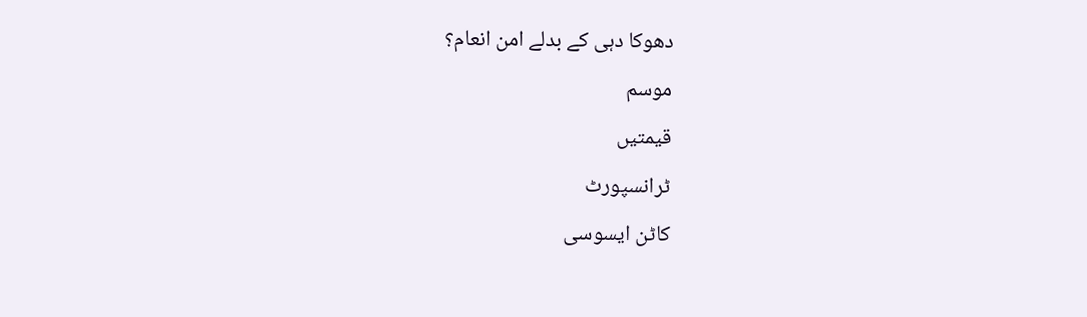دھوکا دہی کے بدلے امن انعام؟

موسم

قیمتیں

ٹرانسپورٹ

کاٹن ایسوسی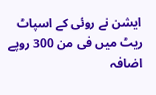ایشن نے روئی کے اسپاٹ ریٹ میں فی من 300 روپے اضافہ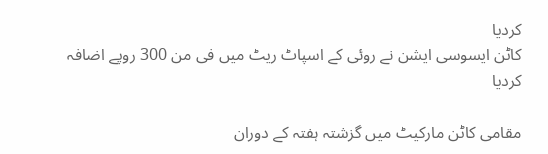کردیا
کاٹن ایسوسی ایشن نے روئی کے اسپاٹ ریٹ میں فی من 300 روپے اضافہ کردیا

مقامی کاٹن مارکیٹ میں گزشتہ ہفتہ کے دوران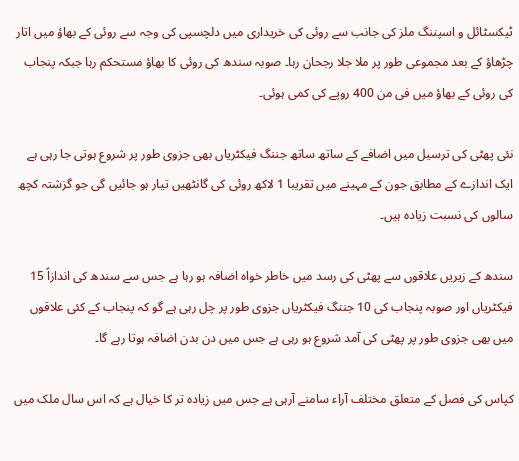ٹیکسٹائل و اسپننگ ملز کی جانب سے روئی کی خریداری میں دلچسپی کی وجہ سے روئی کے بھاؤ میں اتار چڑھاؤ کے بعد مجموعی طور پر ملا جلا رجحان رہا۔ صوبہ سندھ کی روئی کا بھاؤ مستحکم رہا جبکہ پنجاب کی روئی کے بھاؤ میں فی من 400 روپے کی کمی ہوئی۔

نئی پھٹی کی ترسیل میں اضافے کے ساتھ ساتھ جننگ فیکٹریاں بھی جزوی طور پر شروع ہوتی جا رہی ہے ایک اندازے کے مطابق جون کے مہینے میں تقریبا 1 لاکھ روئی کی گانٹھیں تیار ہو جائیں گی جو گزشتہ کچھ سالوں کی نسبت زیادہ ہیں۔

سندھ کے زیریں علاقوں سے پھٹی کی رسد میں خاطر خواہ اضافہ ہو رہا ہے جس سے سندھ کی اندازاً 15 فیکٹریاں اور صوبہ پنجاب کی 10 جننگ فیکٹریاں جزوی طور پر چل رہی ہے گو کہ پنجاب کے کئی علاقوں میں بھی جزوی طور پر پھٹی کی آمد شروع ہو رہی ہے جس میں دن بدن اضافہ ہوتا رہے گا۔

کپاس کی فصل کے متعلق مختلف آراء سامنے آرہی ہے جس میں زیادہ تر کا خیال ہے کہ اس سال ملک میں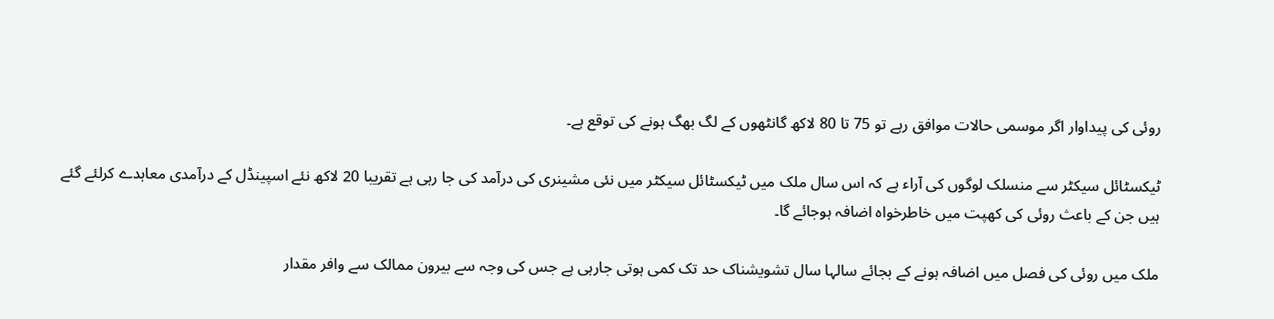روئی کی پیداوار اگر موسمی حالات موافق رہے تو 75 تا 80 لاکھ گانٹھوں کے لگ بھگ ہونے کی توقع ہے۔

ٹیکسٹائل سیکٹر سے منسلک لوگوں کی آراء ہے کہ اس سال ملک میں ٹیکسٹائل سیکٹر میں نئی مشینری کی درآمد کی جا رہی ہے تقریبا 20 لاکھ نئے اسپینڈل کے درآمدی معاہدے کرلئے گئے ہیں جن کے باعث روئی کی کھپت میں خاطرخواہ اضافہ ہوجائے گا۔

ملک میں روئی کی فصل میں اضافہ ہونے کے بجائے سالہا سال تشویشناک حد تک کمی ہوتی جارہی ہے جس کی وجہ سے بیرون ممالک سے وافر مقدار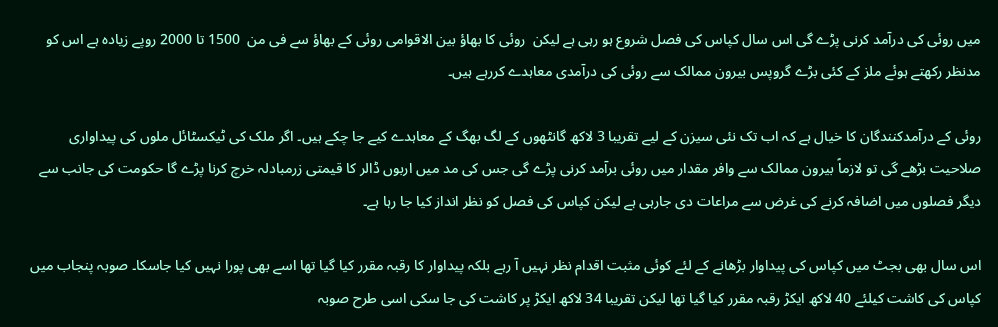میں روئی کی درآمد کرنی پڑے گی اس سال كپاس کی فصل شروع ہو رہی ہے لیکن  روئی کا بھاؤ بین الاقوامی روئی کے بھاؤ سے فی من  1500 تا 2000 روپے زیادہ ہے اس کو مدنظر رکھتے ہوئے ملز کے کئی بڑے گروپس بیرون ممالک سے روئی کی درآمدی معاہدے کررہے ہیں۔

روئی کے درآمدکنندگان کا خیال ہے کہ اب تک نئی سیزن کے لیے تقریبا 3 لاکھ گانٹھوں کے لگ بھگ کے معاہدے کیے جا چکے ہیں۔ اگر ملک کی ٹیکسٹائل ملوں کی پیداواری صلاحیت بڑھے گی تو لازماً بیرون ممالک سے وافر مقدار میں روئی برآمد کرنی پڑے گی جس کی مد میں اربوں ڈالر کا قیمتی زرمبادلہ خرچ کرنا پڑے گا حکومت کی جانب سے دیگر فصلوں میں اضافہ کرنے کی غرض سے مراعات دی جارہی ہے لیکن کپاس کی فصل کو نظر انداز کیا جا رہا ہے۔

اس سال بھی بجٹ میں کپاس کی پیداوار بڑھانے کے لئے کوئی مثبت اقدام نظر نہیں آ رہے بلکہ پیداوار کا رقبہ مقرر کیا گیا تھا اسے بھی پورا نہیں کیا جاسکا۔ صوبہ پنجاب میں کپاس کی کاشت کیلئے 40 لاکھ ایکڑ رقبہ مقرر کیا گیا تھا لیکن تقریبا 34 لاکھ ایکڑ پر کاشت کی جا سکی اسی طرح صوبہ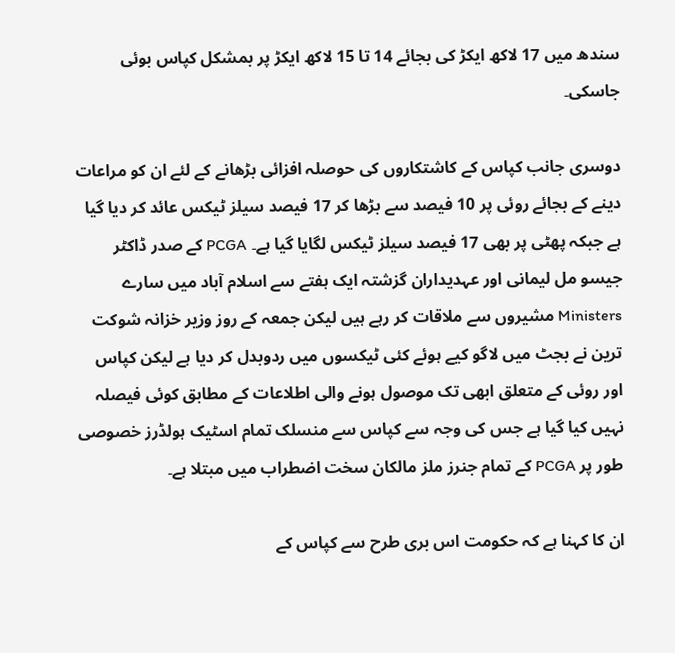سندھ میں 17 لاکھ ایکڑ کی بجائے 14 تا 15 لاکھ ایکڑ پر بمشکل کپاس بوئی جاسکی۔

دوسری جانب کپاس کے کاشتکاروں کی حوصلہ افزائی بڑھانے کے لئے ان کو مراعات دینے کے بجائے روئی پر 10 فیصد سے بڑھا کر 17 فیصد سیلز ٹیکس عائد کر دیا گیا ہے جبکہ پھٹی پر بھی 17 فیصد سیلز ٹیکس لگایا گیا ہے۔ PCGA کے صدر ڈاکٹر جیسو مل لیمانی اور عہدیداران گزشتہ ایک ہفتے سے اسلام آباد میں سارے Ministers مشیروں سے ملاقات کر رہے ہیں لیکن جمعہ کے روز وزیر خزانہ شوکت ترین نے بجٹ میں لاگو کیے ہوئے کئی ٹیکسوں میں ردوبدل کر دیا ہے لیکن کپاس اور روئی کے متعلق ابھی تک موصول ہونے والی اطلاعات کے مطابق کوئی فیصلہ نہیں کیا گیا ہے جس کی وجہ سے کپاس سے منسلک تمام اسٹیک ہولڈرز خصوصی طور پر PCGA کے تمام جنرز ملز مالکان سخت اضطراب میں مبتلا ہے۔

ان کا کہنا ہے کہ حکومت اس بری طرح سے کپاس کے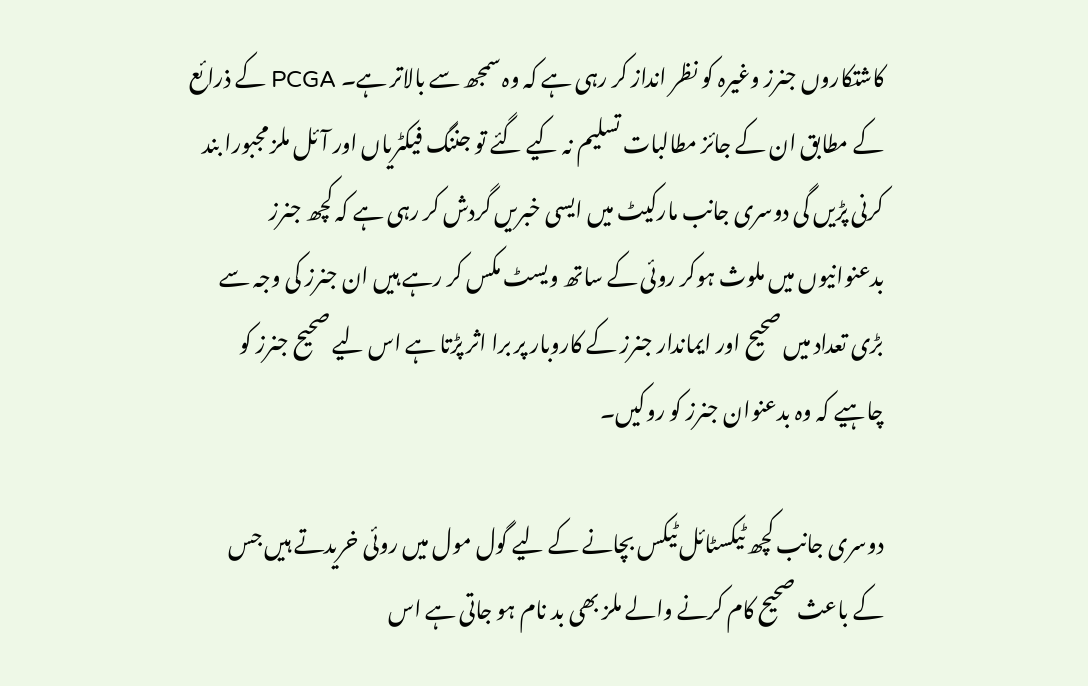کاشتکاروں جنرز وغیرہ کو نظر انداز کر رہی ہے کہ وہ سمجھ سے بالاتر ہے۔ PCGA کے ذرائع کے مطابق ان کے جائز مطالبات تسلیم نہ کیے گئے تو جننگ فیکٹریاں اور آئل ملز مجبورا بند کرنی پڑیں گی دوسری جانب مارکیٹ میں ایسی خبریں گردش کر رہی ہے کہ کچھ جنرز بدعنوانیوں میں ملوث ہوکر روئی کے ساتھ ویسٹ مکس کر رہے ہیں ان جنرز کی وجہ سے بڑی تعداد میں صحیح اور ایماندار جنرز کے کاروبار پر برا اثر پڑتا ہے اس لیے صحیح جنرز کو چاہیے کہ وہ بدعنوان جنرز کو روکیں۔

دوسری جانب کچھ ٹیکسٹائل ٹیکس بچانے کے لیے گول مول میں روئی خریدتے ہیں جس کے باعث صحیح کام کرنے والے ملز بھی بد نام ہو جاتی ہے اس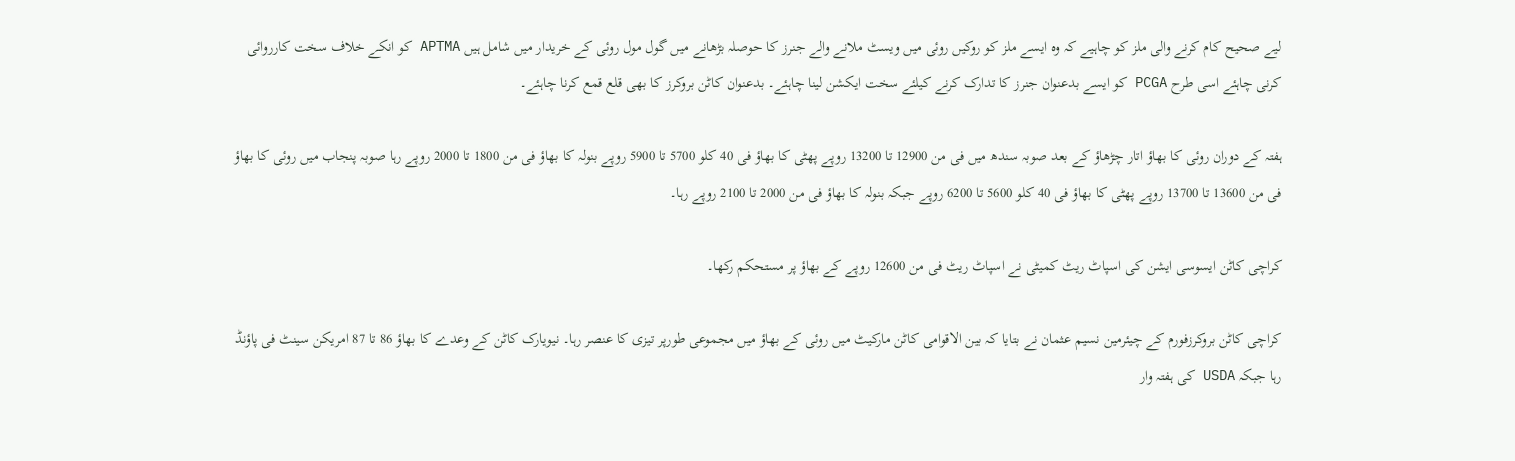لیے صحیح کام کرنے والی ملز کو چاہیے کہ وہ ایسے ملز کو روکیں روئی میں ویسٹ ملانے والے جنرز کا حوصلہ بڑھانے میں گول مول روئی کے خریدار میں شامل ہیں APTMA کو انکے خلاف سخت کارروائی کرنی چاہئے اسی طرح PCGA کو ایسے بدعنوان جنرز کا تدارک کرنے کیلئے سخت ایکشن لینا چاہئے۔ بدعنوان کاٹن بروکرز کا بھی قلع قمع کرنا چاہئے۔

ہفتہ کے دوران روئی کا بھاؤ اتار چڑھاؤ کے بعد صوبہ سندھ میں فی من 12900 تا 13200 روپے پھٹی کا بھاؤ فی 40 کلو 5700 تا 5900 روپے بنولہ کا بھاؤ فی من 1800 تا 2000 روپے رہا صوبہ پنجاب میں روئی کا بھاؤ فی من 13600 تا 13700 روپے پھٹی کا بھاؤ فی 40 کلو 5600 تا 6200 روپے جبکہ بنولہ کا بھاؤ فی من 2000 تا 2100 روپے رہا۔

کراچی کاٹن ایسوسی ایشن کی اسپاٹ ریٹ کمیٹی نے اسپاٹ ریٹ فی من 12600 روپے کے بھاؤ پر مستحکم رکھا۔

کراچی کاٹن بروکرزفورم کے چیئرمین نسیم عثمان نے بتایا کہ بین الاقوامی کاٹن مارکیٹ میں روئی کے بھاؤ میں مجموعی طورپر تیزی کا عنصر رہا۔ نیویارک کاٹن کے وعدے کا بھاؤ 86 تا 87 امریکن سینٹ فی پاؤنڈ رہا جبکہ USDA کی ہفتہ وار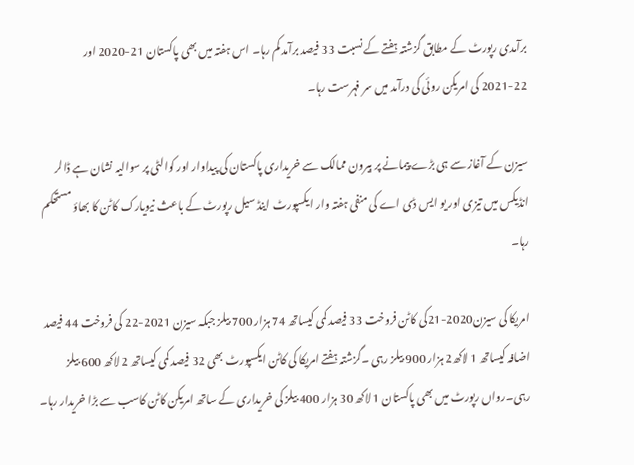برآمدی رپورٹ کے مطابق گزشتہ ہفتے کے نسبت 33 فیصد برآمد کم رہا۔ اس ہفتہ میں بھی پاکستان 21-2020 اور 22-2021 کی امریکن روئی کی درآمد میں سر فہرست رہا۔

سیزن کے آغاز سے ہی بڑے پیمانے پر بیرون ممالک سے خریداری پاکستان کی پیداوار اور کوالٹی پر سوالیہ نشان ہے ڈالر انڈیکس میں تیزی اور یو ایس ڈی اے کی منفی ہفتہ وار ایکسپورٹ اینڈ سیل رپورٹ کے باعث نیویارک کاٹن کا بھاؤ مستحکم رہا۔

امریکا کی سیزن2020-21کی کاٹن فروخت 33 فیصد کمی کیساتھ 74 ہزار 700 بیلز جبکہ سیزن 2021-22 کی فروخت 44 فیصد اضافہ کیساتھ 1 لاکھ2 ہزار 900 بیلز رہی ۔گزشتہ ہفتے امریکا کی کاٹن ایکسپورٹ بھی 32 فیصد کمی کیساتھ 2 لاکھ 600 بیلز رہی۔رواں رپورٹ میں بھی پاکستان 1 لاکھ 30 ہزار 400 بیلز کی خریداری کے ساتھ امریکن کاٹن کاسب سے بڑا خریدار رہا۔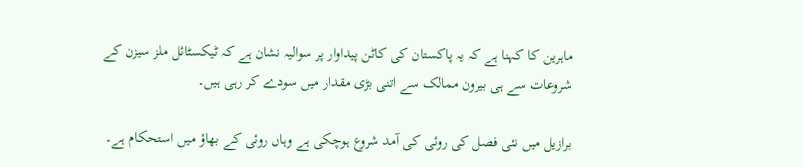ماہرین کا کہنا ہے کہ یہ پاکستان کی کاٹن پیداوار پر سوالیہ نشان ہے کہ ٹیکسٹائل ملز سیزن کے شروعات سے ہی بیرون ممالک سے اتنی بڑی مقدار میں سودے کر رہی ہیں۔

برازیل میں نئی فصل کی روئی کی آمد شروع ہوچکی ہے وہاں روئی کے بھاؤ میں استحکام ہے۔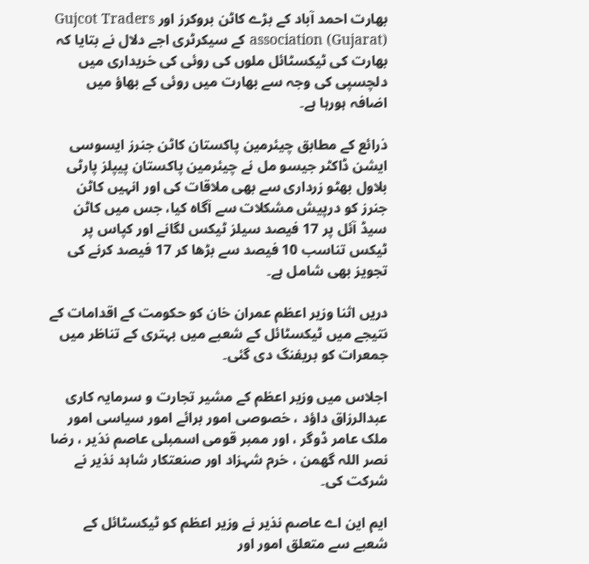بھارت احمد آباد کے بڑے کاٹن بروکرز اور Gujcot Traders association (Gujarat) کے سیکرٹری اجے دلال نے بتایا کہ بھارت کی ٹیکسٹائل ملوں کی روئی کی خریداری میں دلچسپی کی وجہ سے بھارت میں روئی کے بھاؤ میں اضافہ ہورہا ہے۔

ذرائع کے مطابق چیئرمین پاکستان کاٹن جنرز ایسوسی ایشن ڈاکٹر جیسو مل نے چیئرمین پاکستان پیپلز پارٹی بلاول بھٹو زرداری سے بھی ملاقات کی اور انہیں کاٹن جنرز کو درپیش مشکلات سے آگاہ کیا، جس میں کاٹن سیڈ آئل پر 17 فیصد سیلز ٹیکس لگانے اور کپاس پر ٹیکس تناسب 10 فیصد سے بڑھا کر 17 فیصد کرنے کی تجویز بھی شامل ہے۔

دریں اثنا وزیر اعظم عمران خان کو حکومت کے اقدامات کے نتیجے میں ٹیکسٹائل کے شعبے میں بہتری کے تناظر میں جمعرات کو بریفنگ دی گئی۔

اجلاس میں وزیر اعظم کے مشیر تجارت و سرمایہ کاری عبدالرزاق داؤد ، خصوصی امور برائے امور سیاسی امور ملک عامر ڈوگر ، اور ممبر قومی اسمبلی عاصم نذیر ، رضا نصر اللہ گھمن ، خرم شہزاد اور صنعتکار شاہد نذیر نے شرکت کی۔

ایم این اے عاصم نذیر نے وزیر اعظم کو ٹیکسٹائل کے شعبے سے متعلق امور اور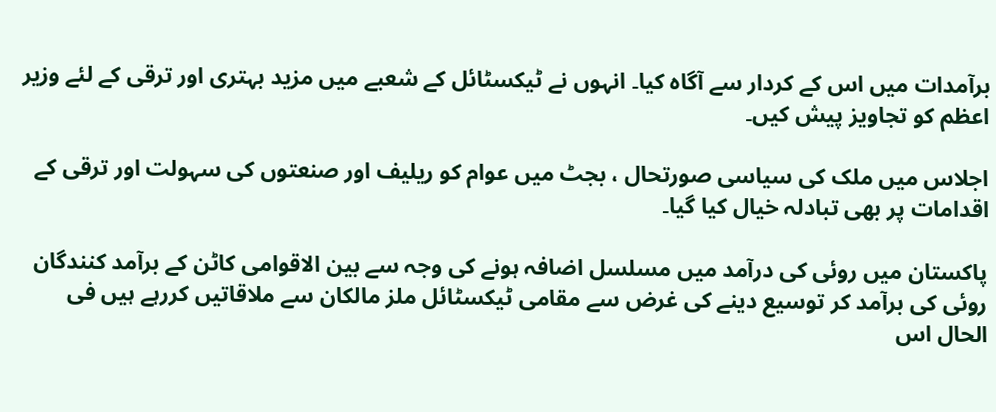برآمدات میں اس کے کردار سے آگاہ کیا۔ انہوں نے ٹیکسٹائل کے شعبے میں مزید بہتری اور ترقی کے لئے وزیر اعظم کو تجاویز پیش کیں۔

اجلاس میں ملک کی سیاسی صورتحال ، بجٹ میں عوام کو ریلیف اور صنعتوں کی سہولت اور ترقی کے اقدامات پر بھی تبادلہ خیال کیا گیا۔

پاکستان میں روئی کی درآمد میں مسلسل اضافہ ہونے کی وجہ سے بین الاقوامی کاٹن کے برآمد کنندگان روئی کی برآمد کر توسیع دینے کی غرض سے مقامی ٹیکسٹائل ملز مالکان سے ملاقاتیں کررہے ہیں فی الحال اس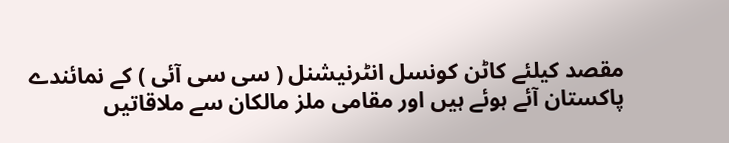مقصد کیلئے کاٹن کونسل انٹرنیشنل ( سی سی آئی ) کے نمائندے پاکستان آئے ہوئے ہیں اور مقامی ملز مالکان سے ملاقاتیں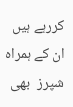کررہے ہیں ان کے ہمراہ شپرز  بھی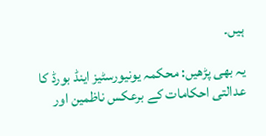ہیں۔

یہ بھی پڑھیں: محکمہ یونیورسٹیز اینڈ بورڈ کا عدالتی احکامات کے برعکس ناظمین اور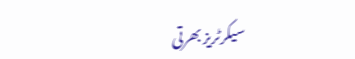سیکرٹریز بھرتی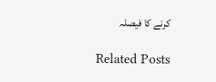کرنے کا فیصلہ

Related Posts